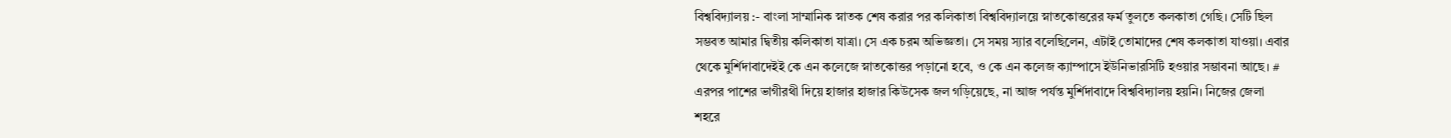বিশ্ববিদ্যালয় :- বাংলা সাম্মানিক স্নাতক শেষ করার পর কলিকাতা বিশ্ববিদ্যালয়ে স্নাতকোত্তরের ফর্ম তুলতে কলকাতা গেছি। সেটি ছিল সম্ভবত আমার দ্বিতীয় কলিকাতা যাত্রা। সে এক চরম অভিজ্ঞতা। সে সময় স্যার বলেছিলেন, এটাই তোমাদের শেষ কলকাতা যাওয়া। এবার থেকে মুর্শিদাবাদেইই কে এন কলেজে স্নাতকোত্তর পড়ানো হবে, ও কে এন কলেজ ক্যাম্পাসে ইউনিভারসিটি হওয়ার সম্ভাবনা আছে। #
এরপর পাশের ভাগীরথী দিয়ে হাজার হাজার কিউসেক জল গড়িয়েছে, না আজ পর্যন্ত মুর্শিদাবাদে বিশ্ববিদ্যালয় হয়নি। নিজের জেলা শহরে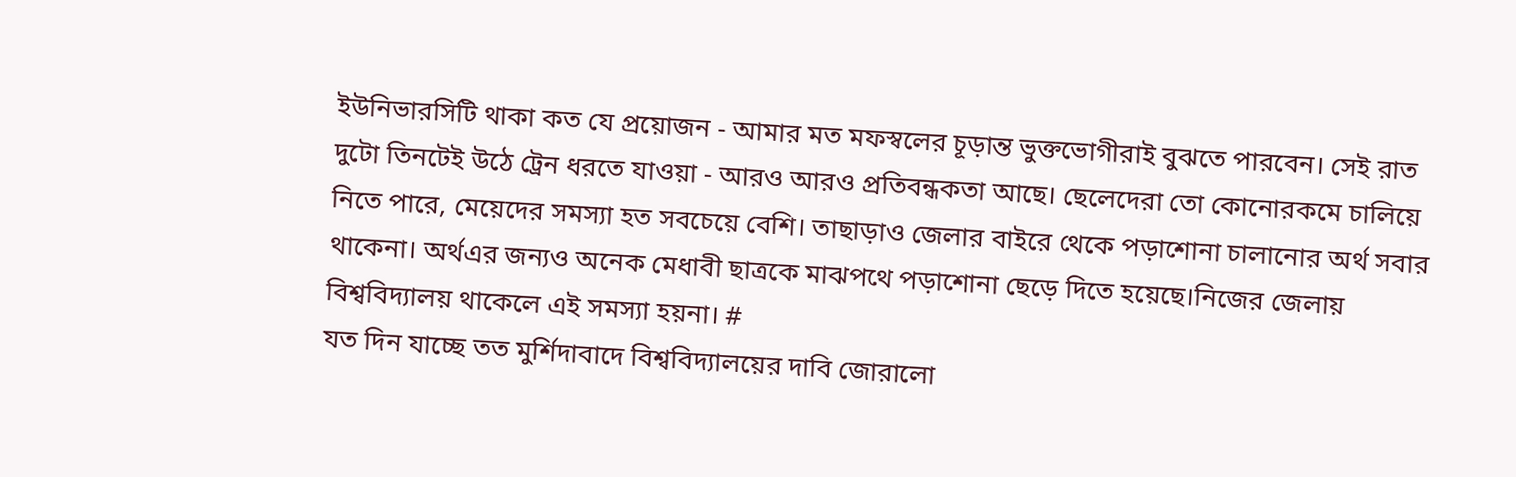ইউনিভারসিটি থাকা কত যে প্রয়োজন - আমার মত মফস্বলের চূড়ান্ত ভুক্তভোগীরাই বুঝতে পারবেন। সেই রাত দুটো তিনটেই উঠে ট্রেন ধরতে যাওয়া - আরও আরও প্রতিবন্ধকতা আছে। ছেলেদেরা তো কোনোরকমে চালিয়ে নিতে পারে, মেয়েদের সমস্যা হত সবচেয়ে বেশি। তাছাড়াও জেলার বাইরে থেকে পড়াশোনা চালানোর অর্থ সবার থাকেনা। অর্থএর জন্যও অনেক মেধাবী ছাত্রকে মাঝপথে পড়াশোনা ছেড়ে দিতে হয়েছে।নিজের জেলায় বিশ্ববিদ্যালয় থাকেলে এই সমস্যা হয়না। #
যত দিন যাচ্ছে তত মুর্শিদাবাদে বিশ্ববিদ্যালয়ের দাবি জোরালো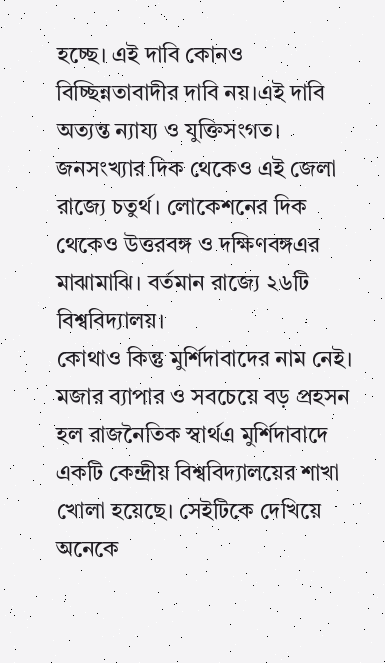হচ্ছে। এই দাবি কোনও বিচ্ছিন্নতাবাদীর দাবি নয়।এই দাবি অত্যন্ত ন্যায্য ও যুক্তিসংগত। জনসংখ্যার দিক থেকেও এই জেলা রাজ্যে চতুর্থ। লোকেশনের দিক থেকেও উত্তরবঙ্গ ও দক্ষিণবঙ্গএর মাঝামাঝি। বর্তমান রাজ্যে ২৬টি বিশ্ববিদ্যালয়।
কোথাও কিন্তু মুর্শিদাবাদের নাম নেই। মজার ব্যাপার ও সবচেয়ে বড় প্রহসন হল রাজনৈতিক স্বার্থএ মুর্শিদাবাদে একটি কেন্দ্রীয় বিশ্ববিদ্যালয়ের শাখা খোলা হয়েছে। সেইটিকে দেখিয়ে অনেকে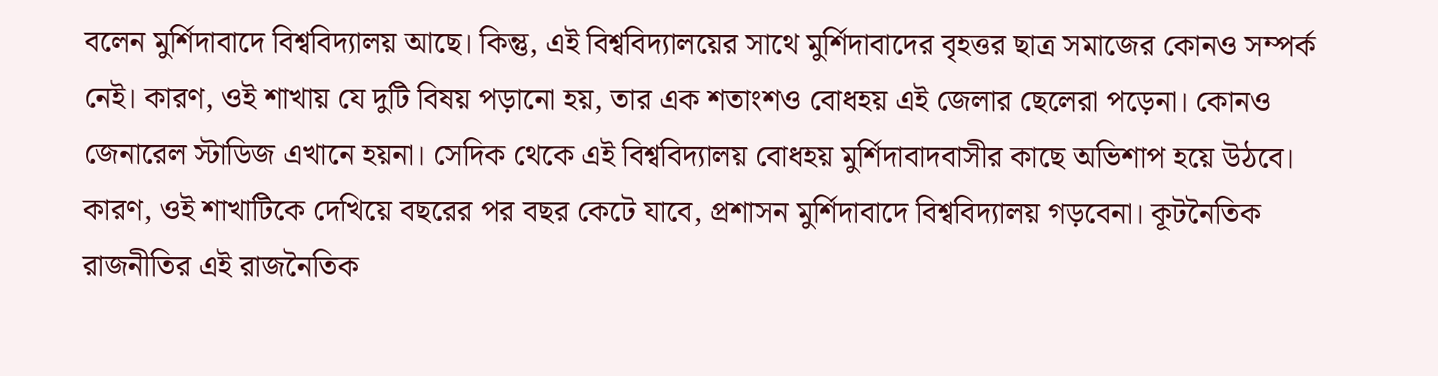বলেন মুর্শিদাবাদে বিশ্ববিদ্যালয় আছে। কিন্তু, এই বিশ্ববিদ্যালয়ের সাথে মুর্শিদাবাদের বৃহত্তর ছাত্র সমাজের কোনও সম্পর্ক নেই। কারণ, ওই শাখায় যে দুটি বিষয় পড়ানো হয়, তার এক শতাংশও বোধহয় এই জেলার ছেলেরা পড়েনা। কোনও জেনারেল স্টাডিজ এখানে হয়না। সেদিক থেকে এই বিশ্ববিদ্যালয় বোধহয় মুর্শিদাবাদবাসীর কাছে অভিশাপ হয়ে উঠবে। কারণ, ওই শাখাটিকে দেখিয়ে বছরের পর বছর কেটে যাবে, প্রশাসন মুর্শিদাবাদে বিশ্ববিদ্যালয় গড়বেনা। কূটনৈতিক রাজনীতির এই রাজনৈতিক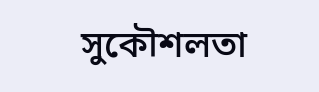সুকৌশলতা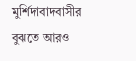মুর্শিদাবাদবাসীর বুঝতে আরও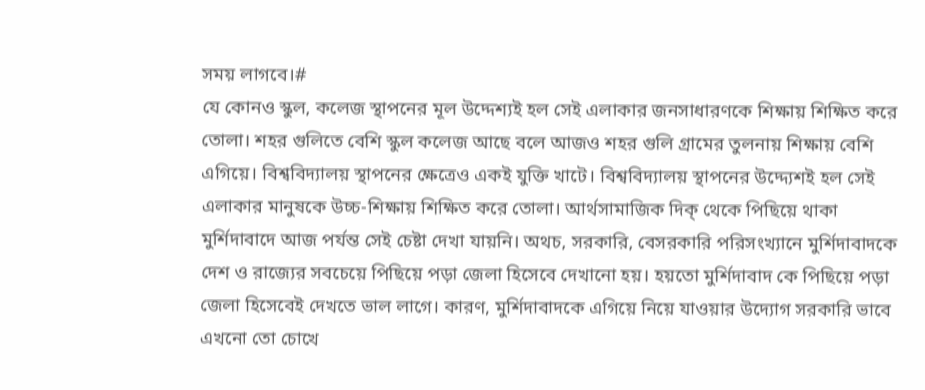সময় লাগবে।#
যে কোনও স্কুল, কলেজ স্থাপনের মূল উদ্দেশ্যই হল সেই এলাকার জনসাধারণকে শিক্ষায় শিক্ষিত করে তোলা। শহর গুলিতে বেশি স্কুল কলেজ আছে বলে আজও শহর গুলি গ্রামের তুলনায় শিক্ষায় বেশি এগিয়ে। বিশ্ববিদ্যালয় স্থাপনের ক্ষেত্রেও একই যুক্তি খাটে। বিশ্ববিদ্যালয় স্থাপনের উদ্দ্যেশই হল সেই এলাকার মানুষকে উচ্চ-শিক্ষায় শিক্ষিত করে তোলা। আর্থসামাজিক দিক্ থেকে পিছিয়ে থাকা মুর্শিদাবাদে আজ পর্যন্ত সেই চেষ্টা দেখা যায়নি। অথচ, সরকারি, বেসরকারি পরিসংখ্যানে মুর্শিদাবাদকে দেশ ও রাজ্যের সবচেয়ে পিছিয়ে পড়া জেলা হিসেবে দেখানো হয়। হয়তো মুর্শিদাবাদ কে পিছিয়ে পড়া জেলা হিসেবেই দেখতে ভাল লাগে। কারণ, মুর্শিদাবাদকে এগিয়ে নিয়ে যাওয়ার উদ্যোগ সরকারি ভাবে এখনো তো চোখে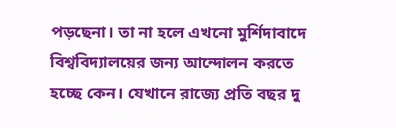পড়ছেনা। তা না হলে এখনো মুর্শিদাবাদে বিশ্ববিদ্যালয়ের জন্য আন্দোলন করতে হচ্ছে কেন। যেখানে রাজ্যে প্রতি বছর দু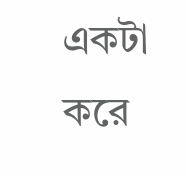একটা করে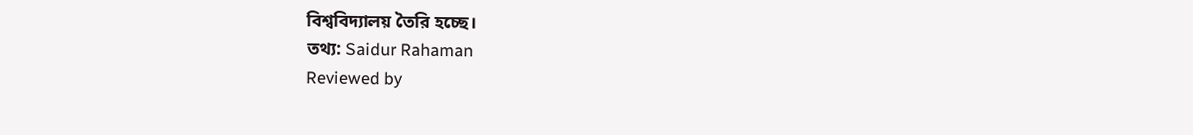বিশ্ববিদ্যালয় তৈরি হচ্ছে।
তথ্য: Saidur Rahaman
Reviewed by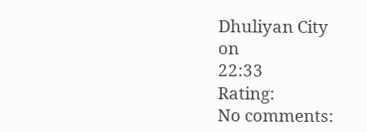Dhuliyan City
on
22:33
Rating:
No comments: